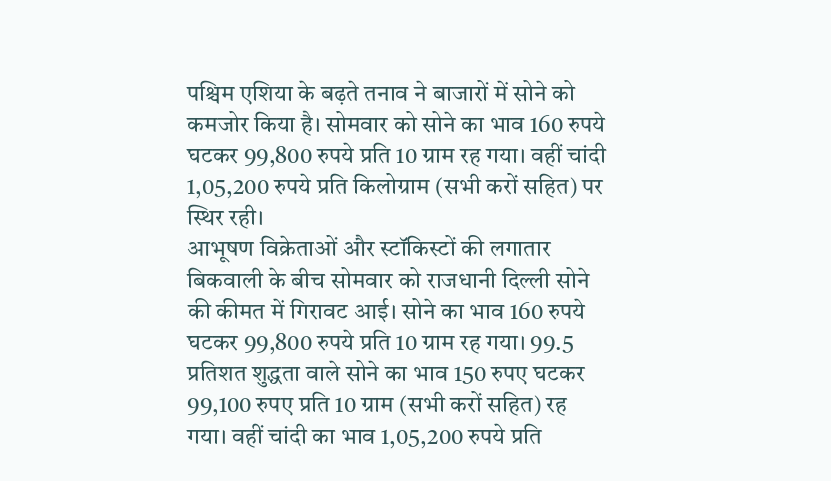पश्चिम एशिया के बढ़ते तनाव ने बाजारों में सोने को कमजोर किया है। सोमवार को सोने का भाव 160 रुपये घटकर 99,800 रुपये प्रति 10 ग्राम रह गया। वहीं चांदी 1,05,200 रुपये प्रति किलोग्राम (सभी करों सहित) पर स्थिर रही।
आभूषण विक्रेताओं और स्टॉकिस्टों की लगातार बिकवाली के बीच सोमवार को राजधानी दिल्ली सोने की कीमत में गिरावट आई। सोने का भाव 160 रुपये घटकर 99,800 रुपये प्रति 10 ग्राम रह गया। 99.5 प्रतिशत शुद्धता वाले सोने का भाव 150 रुपए घटकर 99,100 रुपए प्रति 10 ग्राम (सभी करों सहित) रह गया। वहीं चांदी का भाव 1,05,200 रुपये प्रति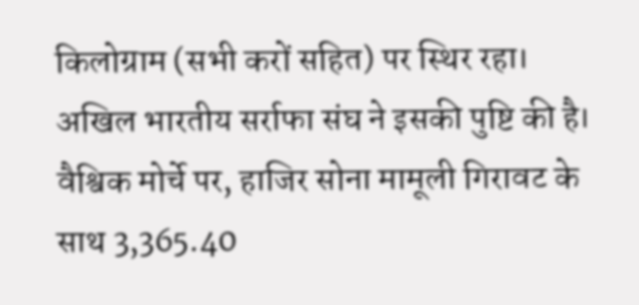किलोग्राम (सभी करों सहित) पर स्थिर रहा। अखिल भारतीय सर्राफा संघ ने इसकी पुष्टि की है।
वैश्विक मोर्चे पर, हाजिर सोना मामूली गिरावट के साथ 3,365.40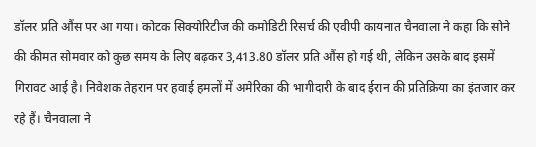डॉलर प्रति औंस पर आ गया। कोटक सिक्योरिटीज की कमोडिटी रिसर्च की एवीपी कायनात चैनवाला ने कहा कि सोने की कीमत सोमवार को कुछ समय के लिए बढ़कर 3,413.80 डॉलर प्रति औंस हो गई थी, लेकिन उसके बाद इसमें गिरावट आई है। निवेशक तेहरान पर हवाई हमलों में अमेरिका की भागीदारी के बाद ईरान की प्रतिक्रिया का इंतजार कर रहे हैं। चैनवाला ने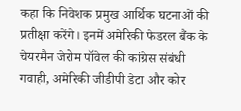कहा कि निवेशक प्रमुख आर्थिक घटनाओं की प्रतीक्षा करेंगे। इनमें अमेरिकी फेडरल बैंक के चेयरमैन जेरोम पॉवेल की कांग्रेस संबंधी गवाही, अमेरिकी जीडीपी डेटा और कोर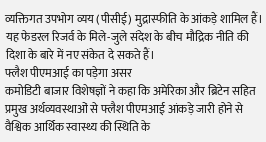व्यक्तिगत उपभोग व्यय (पीसीई) मुद्रास्फीति के आंकड़े शामिल हैं। यह फेडरल रिजर्व के मिले-जुले संदेश के बीच मौद्रिक नीति की दिशा के बारे में नए संकेत दे सकते हैं।
फ्लैश पीएमआई का पड़ेगा असर
कमोडिटी बाजार विशेषज्ञों ने कहा कि अमेरिका और ब्रिटेन सहित प्रमुख अर्थव्यवस्थाओं से फ्लैश पीएमआई आंकड़े जारी होने से वैश्विक आर्थिक स्वास्थ्य की स्थिति के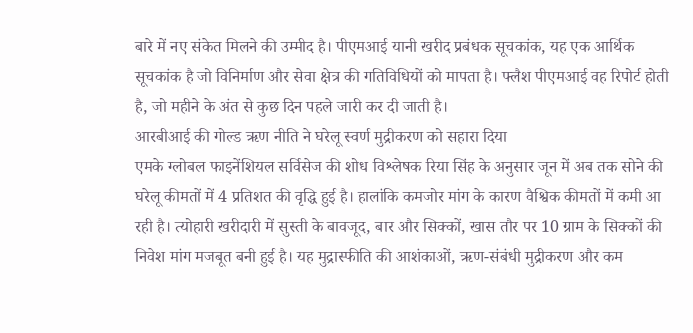बारे में नए संकेत मिलने की उम्मीद है। पीएमआई यानी खरीद प्रबंधक सूचकांक, यह एक आर्थिक सूचकांक है जो विनिर्माण और सेवा क्षेत्र की गतिविधियों को मापता है। फ्लैश पीएमआई वह रिपोर्ट होती है, जो महीने के अंत से कुछ दिन पहले जारी कर दी जाती है।
आरबीआई की गोल्ड ऋण नीति ने घरेलू स्वर्ण मुद्रीकरण को सहारा दिया
एमके ग्लोबल फाइनेंशियल सर्विसेज की शोध विश्लेषक रिया सिंह के अनुसार जून में अब तक सोने की घरेलू कीमतों में 4 प्रतिशत की वृद्धि हुई है। हालांकि कमजोर मांग के कारण वैश्विक कीमतों में कमी आ रही है। त्योहारी खरीदारी में सुस्ती के बावजूद, बार और सिक्कों, खास तौर पर 10 ग्राम के सिक्कों की निवेश मांग मजबूत बनी हुई है। यह मुद्रास्फीति की आशंकाओं, ऋण-संबंधी मुद्रीकरण और कम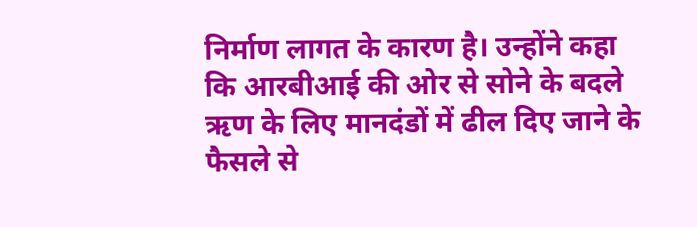निर्माण लागत के कारण है। उन्होंने कहा कि आरबीआई की ओर से सोने के बदले ऋण के लिए मानदंडों में ढील दिए जाने के फैसले से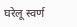घरेलू स्वर्ण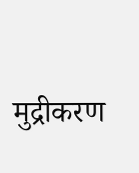मुद्रीकरण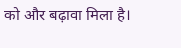को और बढ़ावा मिला है।